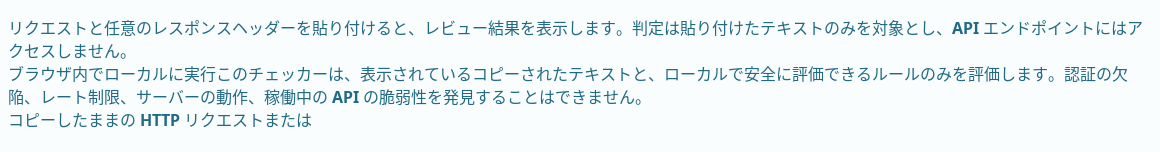リクエストと任意のレスポンスヘッダーを貼り付けると、レビュー結果を表示します。判定は貼り付けたテキストのみを対象とし、API エンドポイントにはアクセスしません。
ブラウザ内でローカルに実行このチェッカーは、表示されているコピーされたテキストと、ローカルで安全に評価できるルールのみを評価します。認証の欠陥、レート制限、サーバーの動作、稼働中の API の脆弱性を発見することはできません。
コピーしたままの HTTP リクエストまたは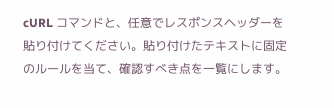cURL コマンドと、任意でレスポンスヘッダーを貼り付けてください。貼り付けたテキストに固定のルールを当て、確認すべき点を一覧にします。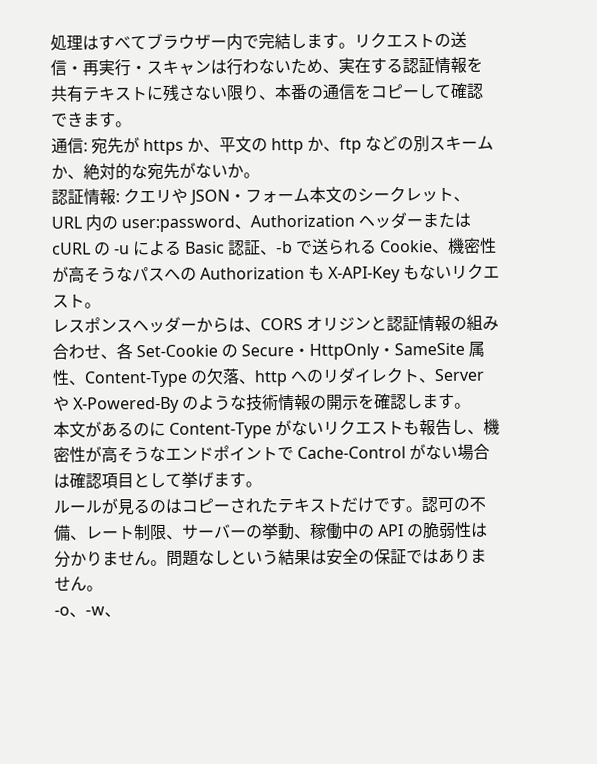処理はすべてブラウザー内で完結します。リクエストの送信・再実行・スキャンは行わないため、実在する認証情報を共有テキストに残さない限り、本番の通信をコピーして確認できます。
通信: 宛先が https か、平文の http か、ftp などの別スキームか、絶対的な宛先がないか。
認証情報: クエリや JSON・フォーム本文のシークレット、URL 内の user:password、Authorization ヘッダーまたは cURL の -u による Basic 認証、-b で送られる Cookie、機密性が高そうなパスへの Authorization も X-API-Key もないリクエスト。
レスポンスヘッダーからは、CORS オリジンと認証情報の組み合わせ、各 Set-Cookie の Secure・HttpOnly・SameSite 属性、Content-Type の欠落、http へのリダイレクト、Server や X-Powered-By のような技術情報の開示を確認します。
本文があるのに Content-Type がないリクエストも報告し、機密性が高そうなエンドポイントで Cache-Control がない場合は確認項目として挙げます。
ルールが見るのはコピーされたテキストだけです。認可の不備、レート制限、サーバーの挙動、稼働中の API の脆弱性は分かりません。問題なしという結果は安全の保証ではありません。
-o、-w、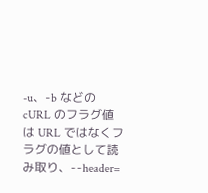-u、-b などの cURL のフラグ値は URL ではなくフラグの値として読み取り、--header=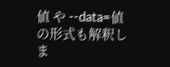値 や --data=値 の形式も解釈しま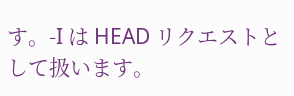す。-I は HEAD リクエストとして扱います。